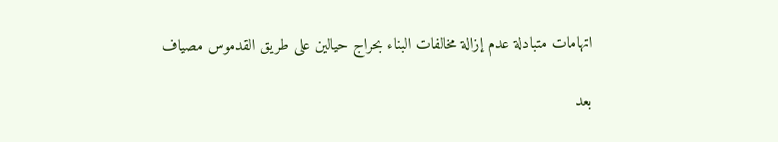اتهامات متبادلة عدم إزالة مخالفات البناء بحراج حيالين على طريق القدموس مصياف

بعد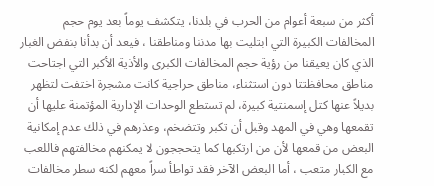أكثر من سبعة أعوام من الحرب في بلدنا، يتكشف يوماً بعد يوم حجم المخالفات الكبيرة التي ابتليت بها مدننا ومناطقنا ، فيعد أن بدأنا بنفض الغبار الذي كان يعيقنا من رؤية حجم المخالفات الكبرى والأذية الأكبر التي اجتاحت مناطق محافظتتا دون استثناء، مناطق حراجية كانت مشجرة اختفت لتظهر بديلاً عنها كتل إسمنتية كبيرة، لم تستطع الوحدات الإدارية المؤتمنة عليها أن تقمعها وهي في المهد وقبل أن تكبر وتتضخم، وعذرهم في ذلك عدم إمكانية البعض من قمعها لأن من ارتكبها كما يتحججون لا يمكنهم مخالفتهم فاللعب مع الكبار متعب ، أما البعض الآخر فقد تواطأ سراً معهم لكنه سطر مخالفات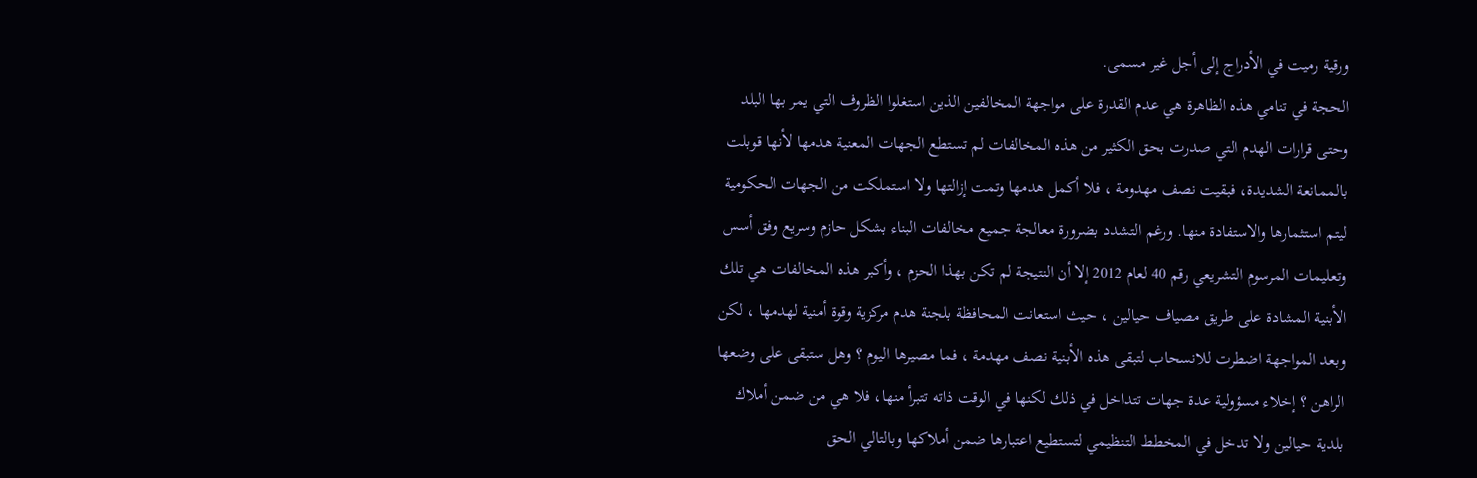ورقية رميت في الأدراج إلى أجل غير مسمى.
الحجة في تنامي هذه الظاهرة هي عدم القدرة على مواجهة المخالفين الذين استغلوا الظروف التي يمر بها البلد وحتى قرارات الهدم التي صدرت بحق الكثير من هذه المخالفات لم تستطع الجهات المعنية هدمها لأنها قوبلت بالممانعة الشديدة، فبقيت نصف مهدومة ، فلا أكمل هدمها وتمت إزالتها ولا استملكت من الجهات الحكومية ليتم استثمارها والاستفادة منها. ورغم التشدد بضرورة معالجة جميع مخالفات البناء بشكل حازم وسريع وفق أسس وتعليمات المرسوم التشريعي رقم 40 لعام 2012 إلا أن النتيجة لم تكن بهذا الحزم ، وأكبر هذه المخالفات هي تلك الأبنية المشادة على طريق مصياف حيالين ، حيث استعانت المحافظة بلجنة هدم مركزية وقوة أمنية لهدمها ، لكن وبعد المواجهة اضطرت للانسحاب لتبقى هذه الأبنية نصف مهدمة ، فما مصيرها اليوم ؟ وهل ستبقى على وضعها الراهن ؟ إخلاء مسؤولية عدة جهات تتداخل في ذلك لكنها في الوقت ذاته تتبرأ منها، فلا هي من ضمن أملاك بلدية حيالين ولا تدخل في المخطط التنظيمي لتستطيع اعتبارها ضمن أملاكها وبالتالي الحق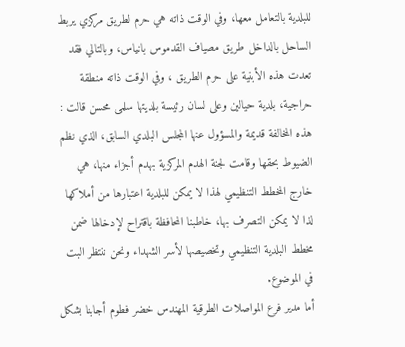للبلدية بالتعامل معها، وفي الوقت ذاته هي حرم لطريق مركزي يربط الساحل بالداخل طريق مصياف القدموس بانياس، وبالتالي فقد تعدت هذه الأبنية على حرم الطريق ، وفي الوقت ذاته منطقة حراجية، بلدية حيالين وعلى لسان رئيسة بلديتها سلمى محسن قالت : هذه المخالفة قديمة والمسؤول عنها المجلس البلدي السابق، الذي نظم الضيوط بحقها وقامت لجنة الهدم المركزية بهدم أجزاء منها، هي خارج المخطط التنظيمي لهذا لا يمكن للبلدية اعتبارها من أملاكها لذا لا يمكن التصرف بها، خاطبنا المحافظة باقتراح لإدخالها ضمن مخطط البلدية التنظيمي وتخصيصها لأسر الشهداء ونحن ننتظر البت في الموضوع.
أما مدير فرع المواصلات الطرقية المهندس خضر فطوم أجابنا بشكل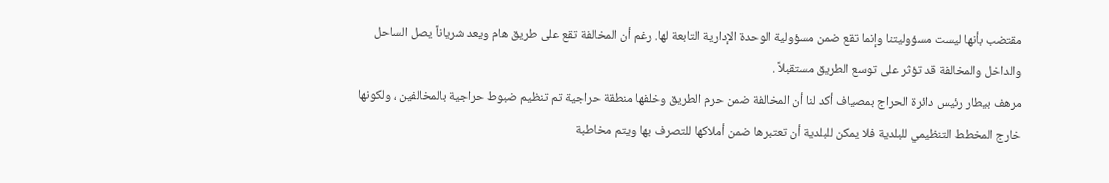مقتضب بأنها ليست مسؤوليتنا وإنما تقع ضمن مسؤولية الوحدة الإدارية التابعة لها. رغم أن المخالفة تقع على طريق هام ويعد شرياناً يصل الساحل والداخل والمخالفة قد تؤثر على توسع الطريق مستقبلاً .
مرهف بيطار رئيس دائرة الحراج بمصياف أكد لنا أن المخالفة ضمن حرم الطريق وخلفها منطقة حراجية تم تنظيم ضبوط حراجية بالمخالفين ، ولكونها خارج المخطط التنظيمي للبلدية فلا يمكن للبلدية أن تعتبرها ضمن أملاكها للتصرف بها ويتم مخاطبة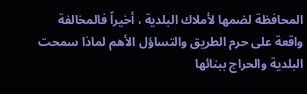المحافظة لضمها لأملاك البلدية ، أخيراً فالمخالفة واقعة على حرم الطريق والتساؤل الأهم لماذا سمحت البلدية والحراج ببنائها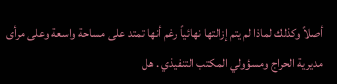أصلاً وكذلك لماذا لم يتم إزالتها نهائياً رغم أنها تمتد على مساحة واسعة وعلى مرأى مديرية الحراج ومسؤولي المكتب التنفيذي . هل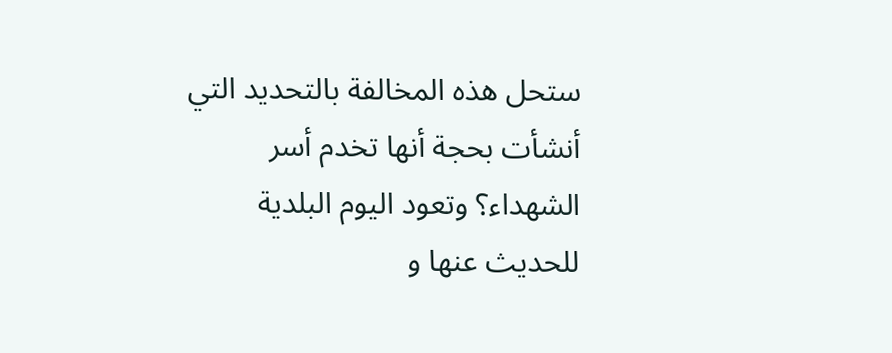ستحل هذه المخالفة بالتحديد التي أنشأت بحجة أنها تخدم أسر الشهداء؟ وتعود اليوم البلدية للحديث عنها و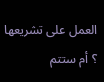العمل على تشريعها ؟ أم ستتم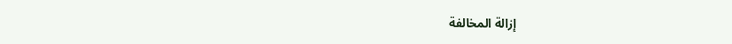إزالة المخالفة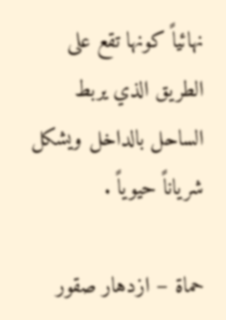نهائياً كونها تقع على الطريق الذي يربط الساحل بالداخل ويشكل شرياناً حيوياً .

حماة – ازدهار صقور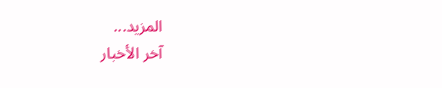المزيد...
آخر الأخبار